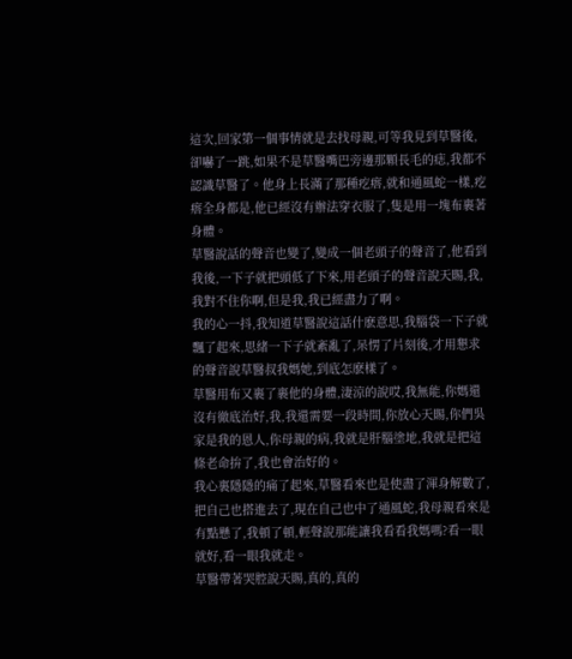這次,回家第一個事情就是去找母親,可等我見到草醫後,卻嚇了一跳,如果不是草醫嘴巴旁邊那顆長毛的痣,我都不認識草醫了。他身上長滿了那種疙瘩,就和通風蛇一樣,疙瘩全身都是,他已經沒有辦法穿衣服了,隻是用一塊布裹著身體。
草醫說話的聲音也變了,變成一個老頭子的聲音了,他看到我後,一下子就把頭低了下來,用老頭子的聲音說天賜,我,我對不住你啊,但是我,我已經盡力了啊。
我的心一抖,我知道草醫說這話什麽意思,我腦袋一下子就飄了起來,思緒一下子就紊亂了,呆愣了片刻後,才用懇求的聲音說草醫叔我媽她,到底怎麽樣了。
草醫用布又裹了裹他的身體,淒涼的說哎,我無能,你媽還沒有徹底治好,我,我還需要一段時間,你放心天賜,你們吳家是我的恩人,你母親的病,我就是肝腦塗地,我就是把這條老命拚了,我也會治好的。
我心裏隱隱的痛了起來,草醫看來也是使盡了渾身解數了,把自己也搭進去了,現在自己也中了通風蛇,我母親看來是有點懸了,我頓了頓,輕聲說那能讓我看看我媽嗎?看一眼就好,看一眼我就走。
草醫帶著哭腔說天賜,真的,真的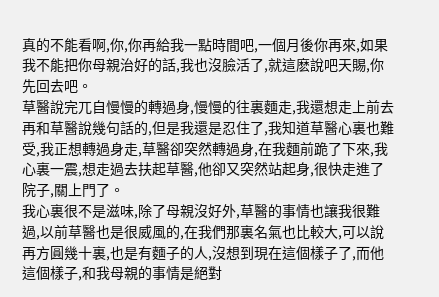真的不能看啊,你,你再給我一點時間吧,一個月後你再來,如果我不能把你母親治好的話,我也沒臉活了,就這麽說吧天賜,你先回去吧。
草醫說完兀自慢慢的轉過身,慢慢的往裏麵走,我還想走上前去再和草醫說幾句話的,但是我還是忍住了,我知道草醫心裏也難受,我正想轉過身走,草醫卻突然轉過身,在我麵前跪了下來,我心裏一震,想走過去扶起草醫,他卻又突然站起身,很快走進了院子,關上門了。
我心裏很不是滋味,除了母親沒好外,草醫的事情也讓我很難過,以前草醫也是很威風的,在我們那裏名氣也比較大,可以說再方圓幾十裏,也是有麵子的人,沒想到現在這個樣子了,而他這個樣子,和我母親的事情是絕對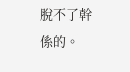脫不了幹係的。